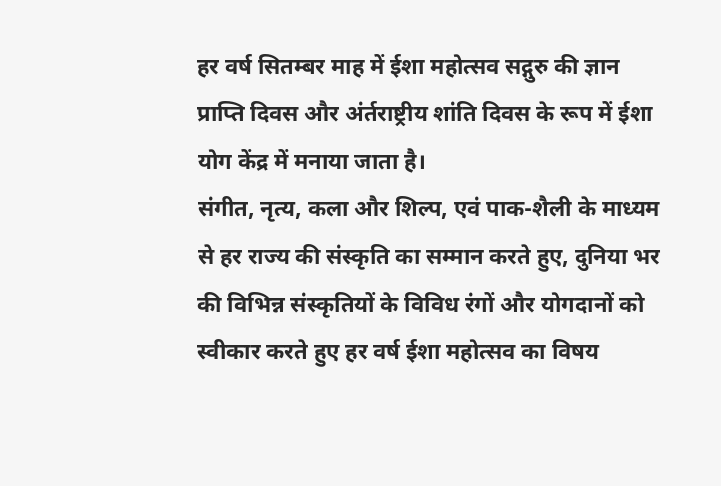हर वर्ष सितम्बर माह में ईशा महोत्सव सद्गुरु की ज्ञान प्राप्ति दिवस और अंर्तराष्ट्रीय शांति दिवस के रूप में ईशा योग केंद्र में मनाया जाता है।
संगीत, नृत्य, कला और शिल्प, एवं पाक-शैली के माध्यम से हर राज्य की संस्कृति का सम्मान करते हुए, दुनिया भर की विभिन्न संस्कृतियों के विविध रंगों और योगदानों को स्वीकार करते हुए हर वर्ष ईशा महोत्सव का विषय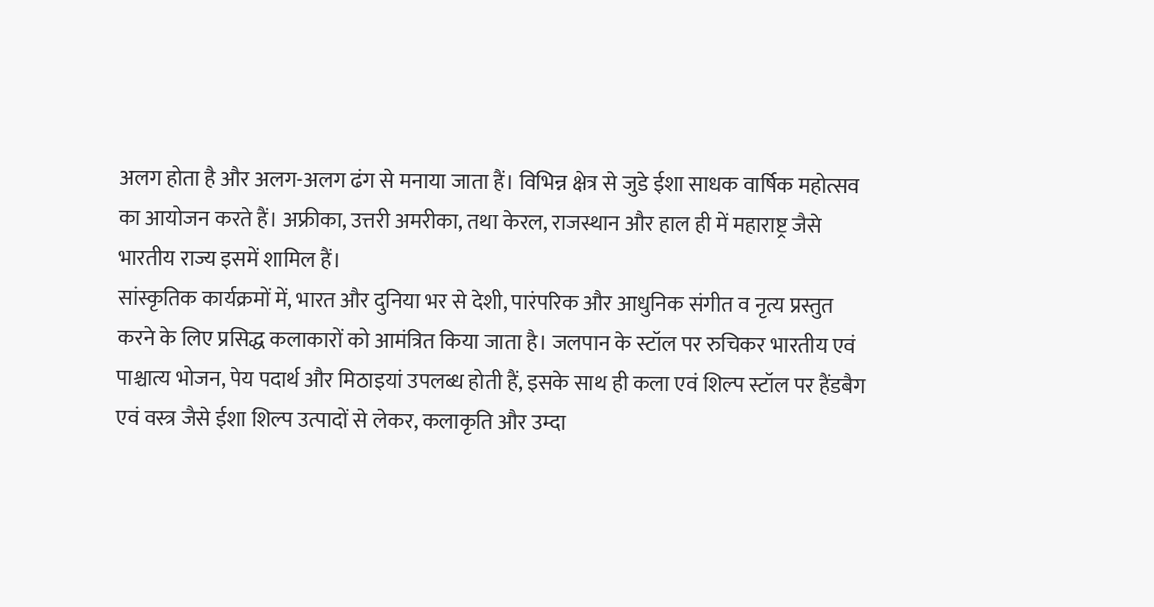अलग होता है और अलग-अलग ढंग से मनाया जाता हैं। विभिन्न क्षेत्र से जुडे ईशा साधक वार्षिक महोत्सव का आयोजन करते हैं। अफ्रीका, उत्तरी अमरीका, तथा केरल, राजस्थान और हाल ही में महाराष्ट्र जैसे भारतीय राज्य इसमें शामिल हैं।
सांस्कृतिक कार्यक्रमों में, भारत और दुनिया भर से देशी, पारंपरिक और आधुनिक संगीत व नृत्य प्रस्तुत करने के लिए प्रसिद्ध कलाकारों को आमंत्रित किया जाता है। जलपान के स्टॉल पर रुचिकर भारतीय एवं पाश्चात्य भोजन, पेय पदार्थ और मिठाइयां उपलब्ध होती हैं, इसके साथ ही कला एवं शिल्प स्टॉल पर हैंडबैग एवं वस्त्र जैसे ईशा शिल्प उत्पादों से लेकर, कलाकृति और उम्दा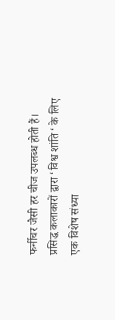फर्नीचर जैसी हर चीज उपलब्ध होती हैं।
प्रसिद्ध कलाकारों द्वारा ‘विश्व शांति‘ के लिए एक विशेष संध्या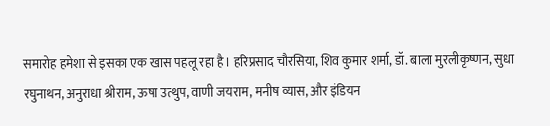समारोह हमेशा से इसका एक खास पहलू रहा है। हरिप्रसाद चौरसिया, शिव कुमार शर्मा, डॉ. बाला मुरलीकृष्णन, सुधा रघुनाथन, अनुराधा श्रीराम, ऊषा उत्थुप, वाणी जयराम, मनीष व्यास, और इंडियन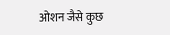ओशन जैसे कुछ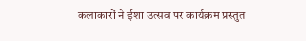कलाकारों ने ईशा उत्सव पर कार्यक्रम प्रस्तुत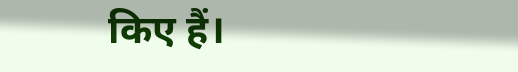किए हैं।